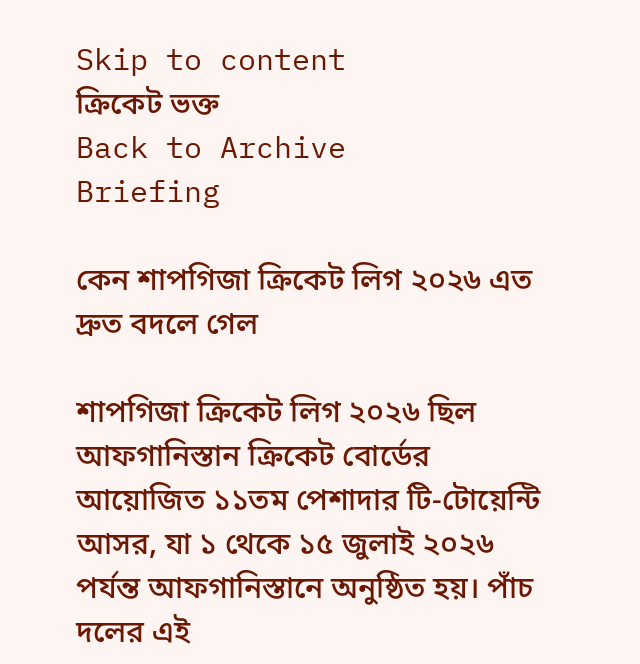Skip to content
ক্রিকেট ভক্ত
Back to Archive
Briefing

কেন শাপগিজা ক্রিকেট লিগ ২০২৬ এত দ্রুত বদলে গেল

শাপগিজা ক্রিকেট লিগ ২০২৬ ছিল আফগানিস্তান ক্রিকেট বোর্ডের আয়োজিত ১১তম পেশাদার টি-টোয়েন্টি আসর, যা ১ থেকে ১৫ জুলাই ২০২৬ পর্যন্ত আফগানিস্তানে অনুষ্ঠিত হয়। পাঁচ দলের এই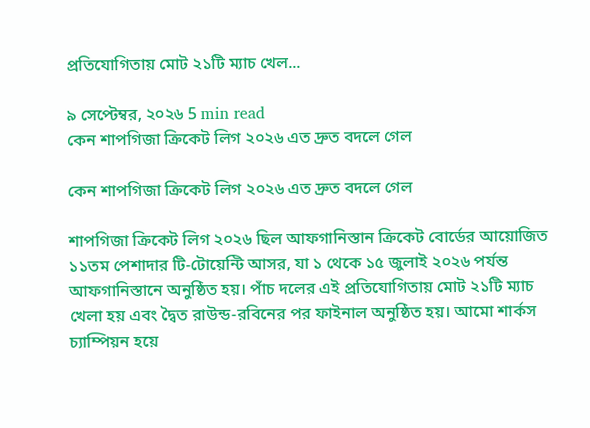প্রতিযোগিতায় মোট ২১টি ম্যাচ খেল...

৯ সেপ্টেম্বর, ২০২৬ 5 min read
কেন শাপগিজা ক্রিকেট লিগ ২০২৬ এত দ্রুত বদলে গেল

কেন শাপগিজা ক্রিকেট লিগ ২০২৬ এত দ্রুত বদলে গেল

শাপগিজা ক্রিকেট লিগ ২০২৬ ছিল আফগানিস্তান ক্রিকেট বোর্ডের আয়োজিত ১১তম পেশাদার টি-টোয়েন্টি আসর, যা ১ থেকে ১৫ জুলাই ২০২৬ পর্যন্ত আফগানিস্তানে অনুষ্ঠিত হয়। পাঁচ দলের এই প্রতিযোগিতায় মোট ২১টি ম্যাচ খেলা হয় এবং দ্বৈত রাউন্ড-রবিনের পর ফাইনাল অনুষ্ঠিত হয়। আমো শার্কস চ্যাম্পিয়ন হয়ে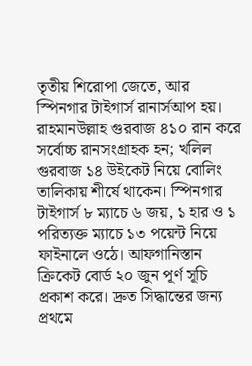তৃতীয় শিরোপা জেতে, আর স্পিনগার টাইগার্স রানার্সআপ হয়। রাহমানউল্লাহ গুরবাজ ৪১০ রান করে সর্বোচ্চ রানসংগ্রাহক হন; খলিল গুরবাজ ১৪ উইকেট নিয়ে বোলিং তালিকায় শীর্ষে থাকেন। স্পিনগার টাইগার্স ৮ ম্যাচে ৬ জয়, ১ হার ও ১ পরিত্যক্ত ম্যাচে ১৩ পয়েন্ট নিয়ে ফাইনালে ওঠে। আফগানিস্তান ক্রিকেট বোর্ড ২০ জুন পূর্ণ সূচি প্রকাশ করে। দ্রুত সিদ্ধান্তের জন্য প্রথমে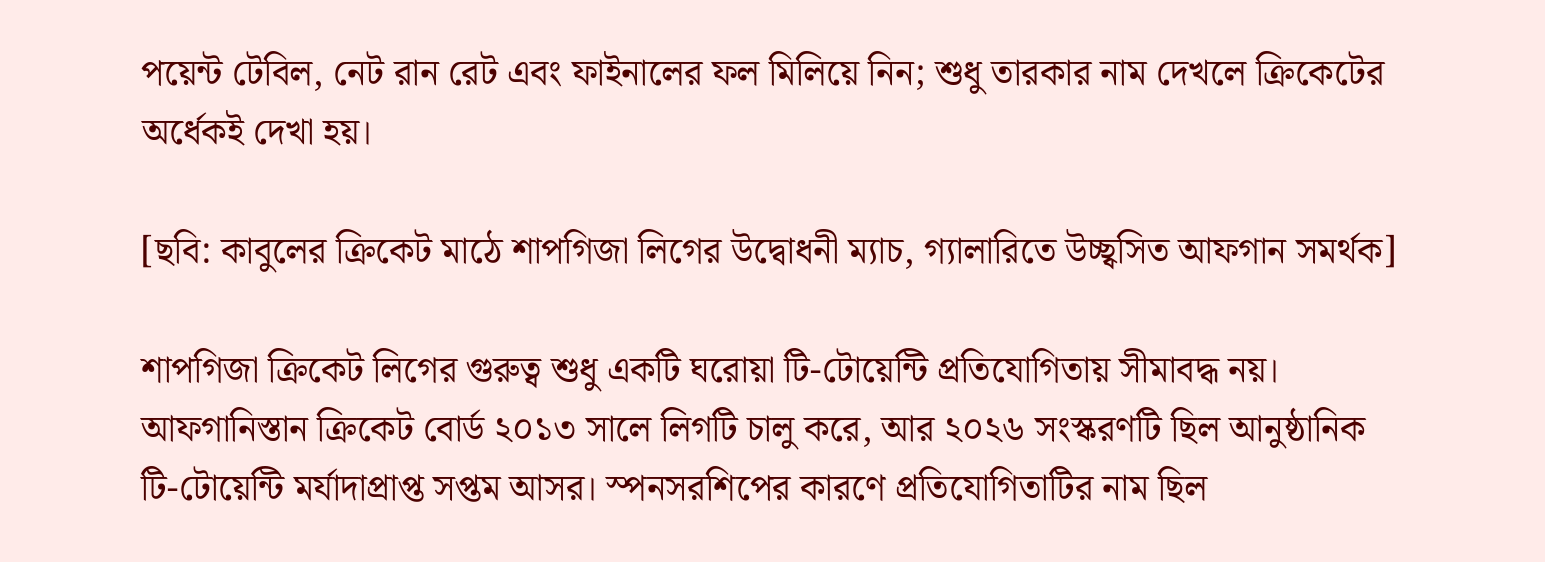পয়েন্ট টেবিল, নেট রান রেট এবং ফাইনালের ফল মিলিয়ে নিন; শুধু তারকার নাম দেখলে ক্রিকেটের অর্ধেকই দেখা হয়।

[ছবি: কাবুলের ক্রিকেট মাঠে শাপগিজা লিগের উদ্বোধনী ম্যাচ, গ্যালারিতে উচ্ছ্বসিত আফগান সমর্থক]

শাপগিজা ক্রিকেট লিগের গুরুত্ব শুধু একটি ঘরোয়া টি-টোয়েন্টি প্রতিযোগিতায় সীমাবদ্ধ নয়। আফগানিস্তান ক্রিকেট বোর্ড ২০১৩ সালে লিগটি চালু করে, আর ২০২৬ সংস্করণটি ছিল আনুষ্ঠানিক টি-টোয়েন্টি মর্যাদাপ্রাপ্ত সপ্তম আসর। স্পনসরশিপের কারণে প্রতিযোগিতাটির নাম ছিল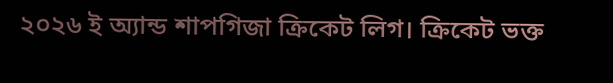২০২৬ ই অ্যান্ড শাপগিজা ক্রিকেট লিগ। ক্রিকেট ভক্ত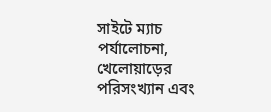সাইটে ম্যাচ পর্যালোচনা, খেলোয়াড়ের পরিসংখ্যান এবং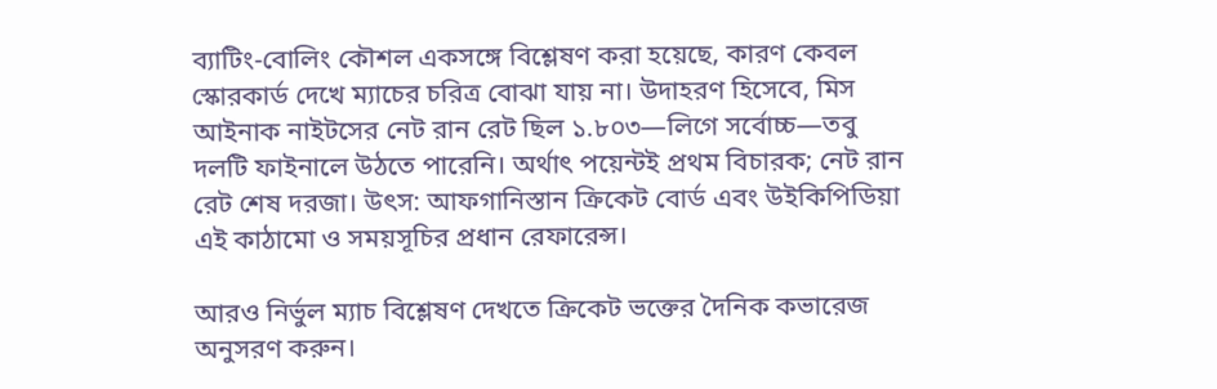ব্যাটিং-বোলিং কৌশল একসঙ্গে বিশ্লেষণ করা হয়েছে, কারণ কেবল স্কোরকার্ড দেখে ম্যাচের চরিত্র বোঝা যায় না। উদাহরণ হিসেবে, মিস আইনাক নাইটসের নেট রান রেট ছিল ১.৮০৩—লিগে সর্বোচ্চ—তবু দলটি ফাইনালে উঠতে পারেনি। অর্থাৎ পয়েন্টই প্রথম বিচারক; নেট রান রেট শেষ দরজা। উৎস: আফগানিস্তান ক্রিকেট বোর্ড এবং উইকিপিডিয়া এই কাঠামো ও সময়সূচির প্রধান রেফারেন্স।

আরও নির্ভুল ম্যাচ বিশ্লেষণ দেখতে ক্রিকেট ভক্তের দৈনিক কভারেজ অনুসরণ করুন।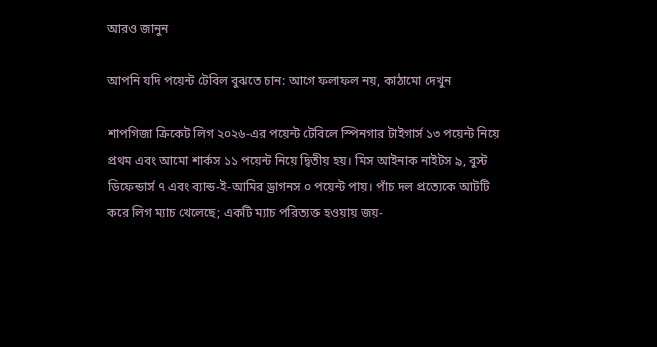আরও জানুন

আপনি যদি পয়েন্ট টেবিল বুঝতে চান: আগে ফলাফল নয়, কাঠামো দেখুন

শাপগিজা ক্রিকেট লিগ ২০২৬-এর পয়েন্ট টেবিলে স্পিনগার টাইগার্স ১৩ পয়েন্ট নিয়ে প্রথম এবং আমো শার্কস ১১ পয়েন্ট নিয়ে দ্বিতীয় হয়। মিস আইনাক নাইটস ৯, বুস্ট ডিফেন্ডার্স ৭ এবং ব্যান্ড-ই-আমির ড্রাগনস ০ পয়েন্ট পায়। পাঁচ দল প্রত্যেকে আটটি করে লিগ ম্যাচ খেলেছে; একটি ম্যাচ পরিত্যক্ত হওয়ায় জয়-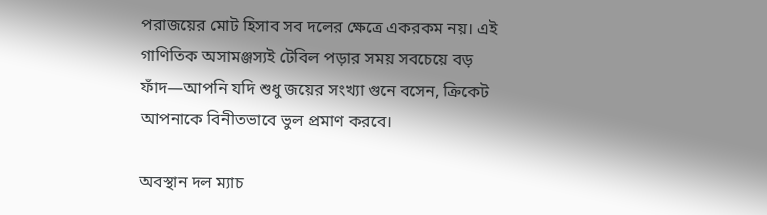পরাজয়ের মোট হিসাব সব দলের ক্ষেত্রে একরকম নয়। এই গাণিতিক অসামঞ্জস্যই টেবিল পড়ার সময় সবচেয়ে বড় ফাঁদ—আপনি যদি শুধু জয়ের সংখ্যা গুনে বসেন, ক্রিকেট আপনাকে বিনীতভাবে ভুল প্রমাণ করবে।

অবস্থান দল ম্যাচ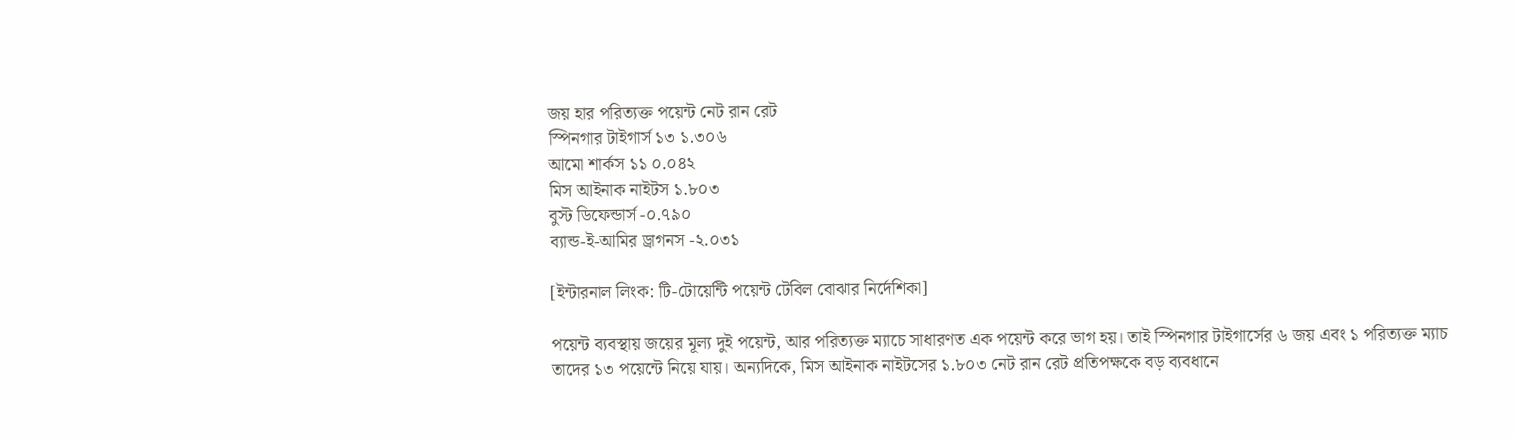জয় হার পরিত্যক্ত পয়েন্ট নেট রান রেট
স্পিনগার টাইগার্স ১৩ ১.৩০৬
আমো শার্কস ১১ ০.০৪২
মিস আইনাক নাইটস ১.৮০৩
বুস্ট ডিফেন্ডার্স -০.৭৯০
ব্যান্ড-ই-আমির ড্রাগনস -২.০৩১

[ইন্টারনাল লিংক: টি-টোয়েন্টি পয়েন্ট টেবিল বোঝার নির্দেশিকা]

পয়েন্ট ব্যবস্থায় জয়ের মূল্য দুই পয়েন্ট, আর পরিত্যক্ত ম্যাচে সাধারণত এক পয়েন্ট করে ভাগ হয়। তাই স্পিনগার টাইগার্সের ৬ জয় এবং ১ পরিত্যক্ত ম্যাচ তাদের ১৩ পয়েন্টে নিয়ে যায়। অন্যদিকে, মিস আইনাক নাইটসের ১.৮০৩ নেট রান রেট প্রতিপক্ষকে বড় ব্যবধানে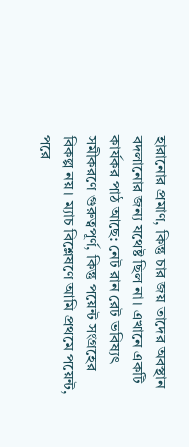হারানোর প্রমাণ, কিন্তু চার জয় তাদের অবস্থান বদলানোর জন্য যথেষ্ট ছিল না। এখানে একটি কার্যকর পাঠ আছে: নেট রান রেট ভবিষ্যৎ সমীকরণে গুরুত্বপূর্ণ, কিন্তু পয়েন্ট সংগ্রহের বিকল্প নয়। ম্যাচ বিশ্লেষণে আমি প্রথমে পয়েন্ট, পরে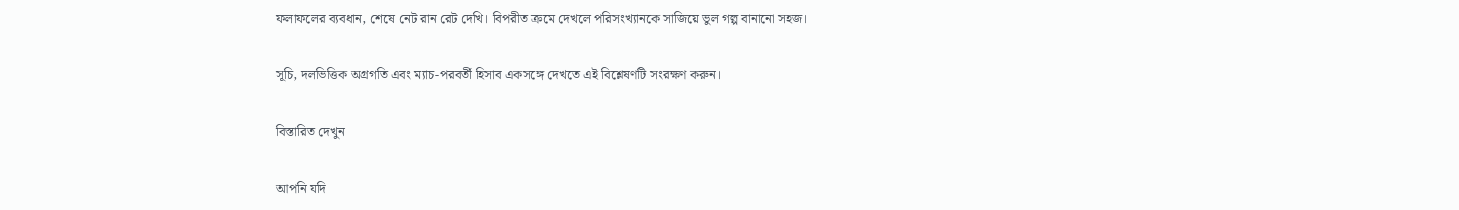ফলাফলের ব্যবধান, শেষে নেট রান রেট দেখি। বিপরীত ক্রমে দেখলে পরিসংখ্যানকে সাজিয়ে ভুল গল্প বানানো সহজ।

সূচি, দলভিত্তিক অগ্রগতি এবং ম্যাচ-পরবর্তী হিসাব একসঙ্গে দেখতে এই বিশ্লেষণটি সংরক্ষণ করুন।

বিস্তারিত দেখুন

আপনি যদি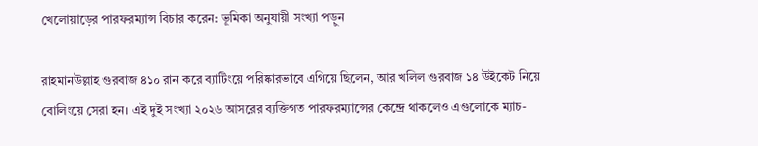খেলোয়াড়ের পারফরম্যান্স বিচার করেন: ভূমিকা অনুযায়ী সংখ্যা পড়ুন

রাহমানউল্লাহ গুরবাজ ৪১০ রান করে ব্যাটিংয়ে পরিষ্কারভাবে এগিয়ে ছিলেন, আর খলিল গুরবাজ ১৪ উইকেট নিয়ে বোলিংয়ে সেরা হন। এই দুই সংখ্যা ২০২৬ আসরের ব্যক্তিগত পারফরম্যান্সের কেন্দ্রে থাকলেও এগুলোকে ম্যাচ-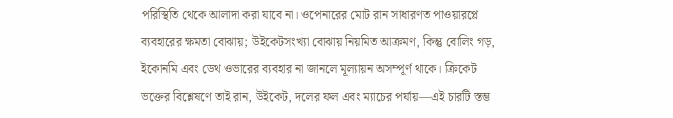পরিস্থিতি থেকে আলাদা করা যাবে না। ওপেনারের মোট রান সাধারণত পাওয়ারপ্লে ব্যবহারের ক্ষমতা বোঝায়; উইকেটসংখ্যা বোঝায় নিয়মিত আক্রমণ, কিন্তু বোলিং গড়, ইকোনমি এবং ডেথ ওভারের ব্যবহার না জানলে মূল্যায়ন অসম্পূর্ণ থাকে। ক্রিকেট ভক্তের বিশ্লেষণে তাই রান, উইকেট, দলের ফল এবং ম্যাচের পর্যায়—এই চারটি স্তম্ভ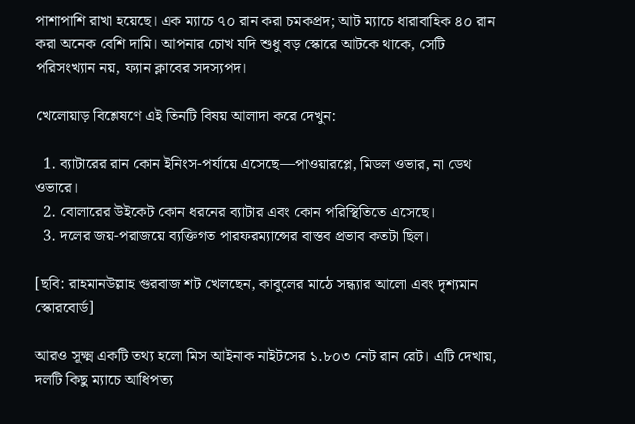পাশাপাশি রাখা হয়েছে। এক ম্যাচে ৭০ রান করা চমকপ্রদ; আট ম্যাচে ধারাবাহিক ৪০ রান করা অনেক বেশি দামি। আপনার চোখ যদি শুধু বড় স্কোরে আটকে থাকে, সেটি পরিসংখ্যান নয়, ফ্যান ক্লাবের সদস্যপদ।

খেলোয়াড় বিশ্লেষণে এই তিনটি বিষয় আলাদা করে দেখুন:

  1. ব্যাটারের রান কোন ইনিংস-পর্যায়ে এসেছে—পাওয়ারপ্লে, মিডল ওভার, না ডেথ ওভারে।
  2. বোলারের উইকেট কোন ধরনের ব্যাটার এবং কোন পরিস্থিতিতে এসেছে।
  3. দলের জয়-পরাজয়ে ব্যক্তিগত পারফরম্যান্সের বাস্তব প্রভাব কতটা ছিল।

[ছবি: রাহমানউল্লাহ গুরবাজ শট খেলছেন, কাবুলের মাঠে সন্ধ্যার আলো এবং দৃশ্যমান স্কোরবোর্ড]

আরও সূক্ষ্ম একটি তথ্য হলো মিস আইনাক নাইটসের ১.৮০৩ নেট রান রেট। এটি দেখায়, দলটি কিছু ম্যাচে আধিপত্য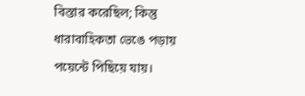বিস্তার করেছিল; কিন্তু ধারাবাহিকতা ভেঙে পড়ায় পয়েন্টে পিছিয়ে যায়।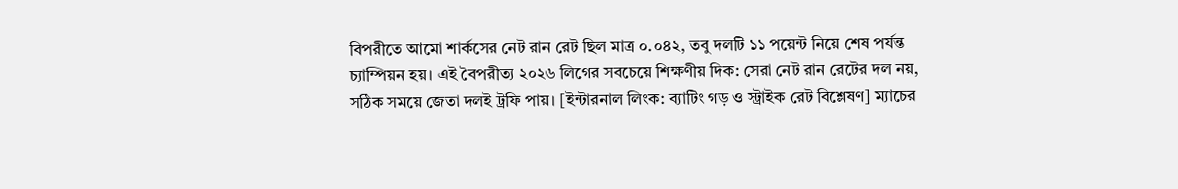বিপরীতে আমো শার্কসের নেট রান রেট ছিল মাত্র ০.০৪২, তবু দলটি ১১ পয়েন্ট নিয়ে শেষ পর্যন্ত চ্যাম্পিয়ন হয়। এই বৈপরীত্য ২০২৬ লিগের সবচেয়ে শিক্ষণীয় দিক: সেরা নেট রান রেটের দল নয়, সঠিক সময়ে জেতা দলই ট্রফি পায়। [ইন্টারনাল লিংক: ব্যাটিং গড় ও স্ট্রাইক রেট বিশ্লেষণ] ম্যাচের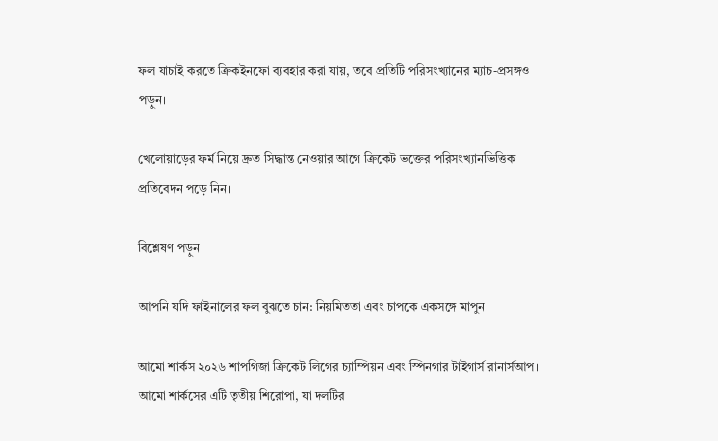ফল যাচাই করতে ক্রিকইনফো ব্যবহার করা যায়, তবে প্রতিটি পরিসংখ্যানের ম্যাচ-প্রসঙ্গও পড়ুন।

খেলোয়াড়ের ফর্ম নিয়ে দ্রুত সিদ্ধান্ত নেওয়ার আগে ক্রিকেট ভক্তের পরিসংখ্যানভিত্তিক প্রতিবেদন পড়ে নিন।

বিশ্লেষণ পড়ুন

আপনি যদি ফাইনালের ফল বুঝতে চান: নিয়মিততা এবং চাপকে একসঙ্গে মাপুন

আমো শার্কস ২০২৬ শাপগিজা ক্রিকেট লিগের চ্যাম্পিয়ন এবং স্পিনগার টাইগার্স রানার্সআপ। আমো শার্কসের এটি তৃতীয় শিরোপা, যা দলটির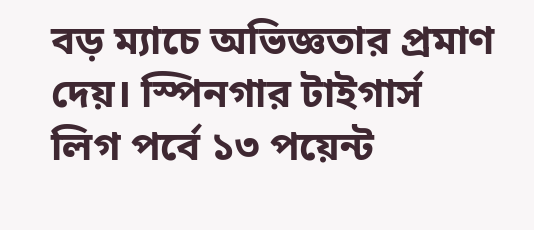বড় ম্যাচে অভিজ্ঞতার প্রমাণ দেয়। স্পিনগার টাইগার্স লিগ পর্বে ১৩ পয়েন্ট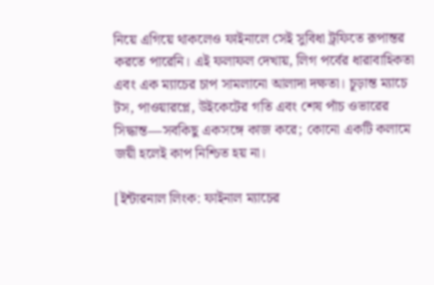নিয়ে এগিয়ে থাকলেও ফাইনালে সেই সুবিধা ট্রফিতে রূপান্তর করতে পারেনি। এই ফলাফল দেখায়, লিগ পর্বের ধারাবাহিকতা এবং এক ম্যাচের চাপ সামলানো আলাদা দক্ষতা। চূড়ান্ত ম্যাচে টস, পাওয়ারপ্লে, উইকেটের গতি এবং শেষ পাঁচ ওভারের সিদ্ধান্ত—সবকিছু একসঙ্গে কাজ করে; কোনো একটি কলামে জয়ী হলেই কাপ নিশ্চিত হয় না।

[ইন্টারনাল লিংক: ফাইনাল ম্যাচের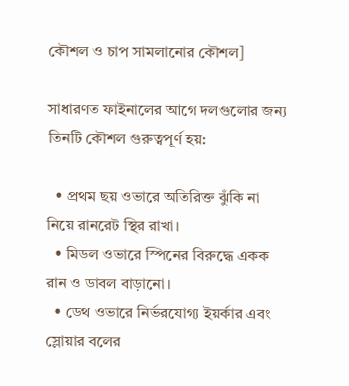কৌশল ও চাপ সামলানোর কৌশল]

সাধারণত ফাইনালের আগে দলগুলোর জন্য তিনটি কৌশল গুরুত্বপূর্ণ হয়:

  • প্রথম ছয় ওভারে অতিরিক্ত ঝুঁকি না নিয়ে রানরেট স্থির রাখা।
  • মিডল ওভারে স্পিনের বিরুদ্ধে একক রান ও ডাবল বাড়ানো।
  • ডেথ ওভারে নির্ভরযোগ্য ইয়র্কার এবং স্লোয়ার বলের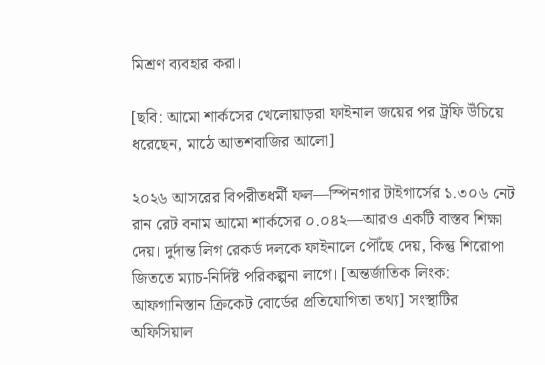মিশ্রণ ব্যবহার করা।

[ছবি: আমো শার্কসের খেলোয়াড়রা ফাইনাল জয়ের পর ট্রফি উঁচিয়ে ধরেছেন, মাঠে আতশবাজির আলো]

২০২৬ আসরের বিপরীতধর্মী ফল—স্পিনগার টাইগার্সের ১.৩০৬ নেট রান রেট বনাম আমো শার্কসের ০.০৪২—আরও একটি বাস্তব শিক্ষা দেয়। দুর্দান্ত লিগ রেকর্ড দলকে ফাইনালে পৌঁছে দেয়, কিন্তু শিরোপা জিততে ম্যাচ-নির্দিষ্ট পরিকল্পনা লাগে। [অন্তর্জাতিক লিংক: আফগানিস্তান ক্রিকেট বোর্ডের প্রতিযোগিতা তথ্য] সংস্থাটির অফিসিয়াল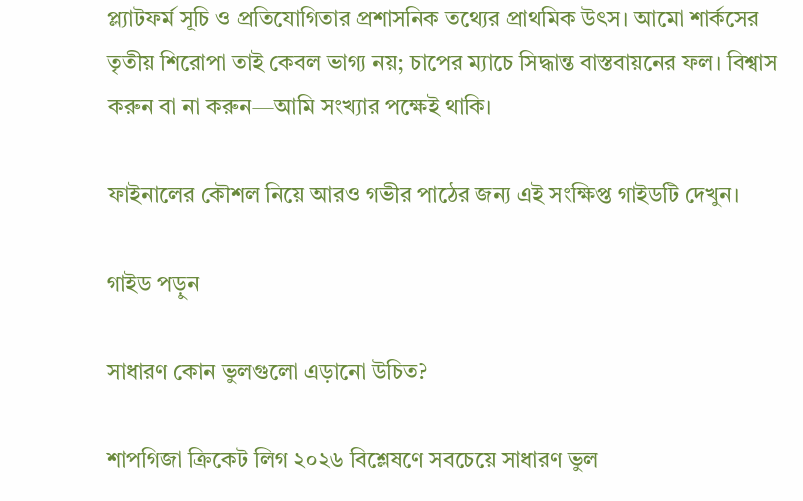প্ল্যাটফর্ম সূচি ও প্রতিযোগিতার প্রশাসনিক তথ্যের প্রাথমিক উৎস। আমো শার্কসের তৃতীয় শিরোপা তাই কেবল ভাগ্য নয়; চাপের ম্যাচে সিদ্ধান্ত বাস্তবায়নের ফল। বিশ্বাস করুন বা না করুন—আমি সংখ্যার পক্ষেই থাকি।

ফাইনালের কৌশল নিয়ে আরও গভীর পাঠের জন্য এই সংক্ষিপ্ত গাইডটি দেখুন।

গাইড পড়ুন

সাধারণ কোন ভুলগুলো এড়ানো উচিত?

শাপগিজা ক্রিকেট লিগ ২০২৬ বিশ্লেষণে সবচেয়ে সাধারণ ভুল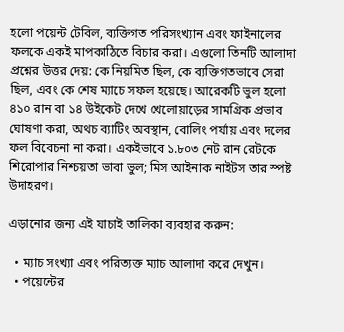হলো পয়েন্ট টেবিল, ব্যক্তিগত পরিসংখ্যান এবং ফাইনালের ফলকে একই মাপকাঠিতে বিচার করা। এগুলো তিনটি আলাদা প্রশ্নের উত্তর দেয়: কে নিয়মিত ছিল, কে ব্যক্তিগতভাবে সেরা ছিল, এবং কে শেষ ম্যাচে সফল হয়েছে। আরেকটি ভুল হলো ৪১০ রান বা ১৪ উইকেট দেখে খেলোয়াড়ের সামগ্রিক প্রভাব ঘোষণা করা, অথচ ব্যাটিং অবস্থান, বোলিং পর্যায় এবং দলের ফল বিবেচনা না করা। একইভাবে ১.৮০৩ নেট রান রেটকে শিরোপার নিশ্চয়তা ভাবা ভুল; মিস আইনাক নাইটস তার স্পষ্ট উদাহরণ।

এড়ানোর জন্য এই যাচাই তালিকা ব্যবহার করুন:

  • ম্যাচ সংখ্যা এবং পরিত্যক্ত ম্যাচ আলাদা করে দেখুন।
  • পয়েন্টের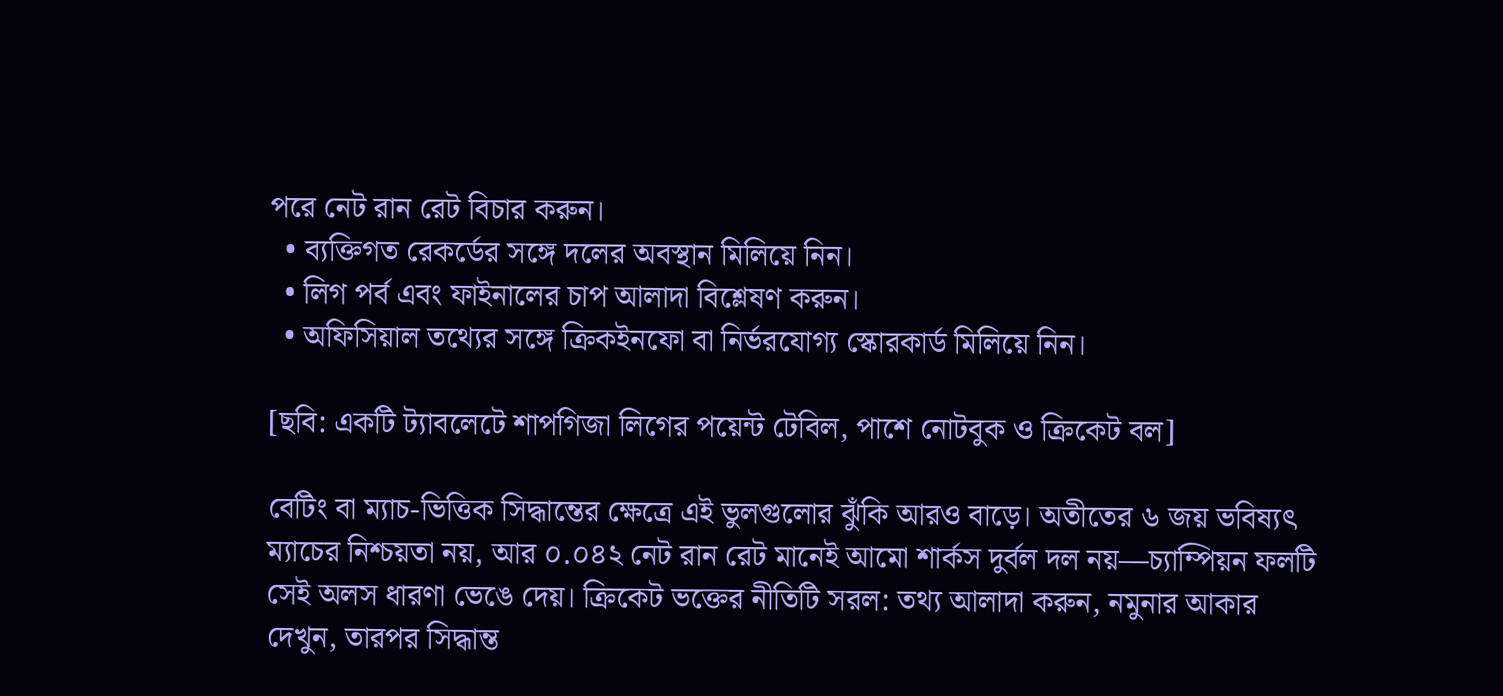পরে নেট রান রেট বিচার করুন।
  • ব্যক্তিগত রেকর্ডের সঙ্গে দলের অবস্থান মিলিয়ে নিন।
  • লিগ পর্ব এবং ফাইনালের চাপ আলাদা বিশ্লেষণ করুন।
  • অফিসিয়াল তথ্যের সঙ্গে ক্রিকইনফো বা নির্ভরযোগ্য স্কোরকার্ড মিলিয়ে নিন।

[ছবি: একটি ট্যাবলেটে শাপগিজা লিগের পয়েন্ট টেবিল, পাশে নোটবুক ও ক্রিকেট বল]

বেটিং বা ম্যাচ-ভিত্তিক সিদ্ধান্তের ক্ষেত্রে এই ভুলগুলোর ঝুঁকি আরও বাড়ে। অতীতের ৬ জয় ভবিষ্যৎ ম্যাচের নিশ্চয়তা নয়, আর ০.০৪২ নেট রান রেট মানেই আমো শার্কস দুর্বল দল নয়—চ্যাম্পিয়ন ফলটি সেই অলস ধারণা ভেঙে দেয়। ক্রিকেট ভক্তের নীতিটি সরল: তথ্য আলাদা করুন, নমুনার আকার দেখুন, তারপর সিদ্ধান্ত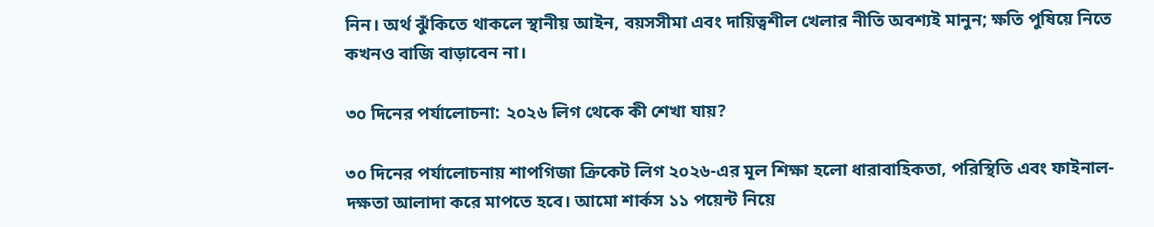নিন। অর্থ ঝুঁকিতে থাকলে স্থানীয় আইন, বয়সসীমা এবং দায়িত্বশীল খেলার নীতি অবশ্যই মানুন; ক্ষতি পুষিয়ে নিতে কখনও বাজি বাড়াবেন না।

৩০ দিনের পর্যালোচনা: ২০২৬ লিগ থেকে কী শেখা যায়?

৩০ দিনের পর্যালোচনায় শাপগিজা ক্রিকেট লিগ ২০২৬-এর মূল শিক্ষা হলো ধারাবাহিকতা, পরিস্থিতি এবং ফাইনাল-দক্ষতা আলাদা করে মাপতে হবে। আমো শার্কস ১১ পয়েন্ট নিয়ে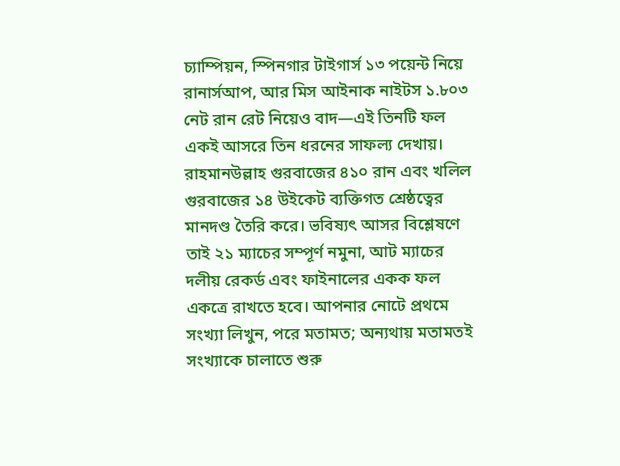চ্যাম্পিয়ন, স্পিনগার টাইগার্স ১৩ পয়েন্ট নিয়ে রানার্সআপ, আর মিস আইনাক নাইটস ১.৮০৩ নেট রান রেট নিয়েও বাদ—এই তিনটি ফল একই আসরে তিন ধরনের সাফল্য দেখায়। রাহমানউল্লাহ গুরবাজের ৪১০ রান এবং খলিল গুরবাজের ১৪ উইকেট ব্যক্তিগত শ্রেষ্ঠত্বের মানদণ্ড তৈরি করে। ভবিষ্যৎ আসর বিশ্লেষণে তাই ২১ ম্যাচের সম্পূর্ণ নমুনা, আট ম্যাচের দলীয় রেকর্ড এবং ফাইনালের একক ফল একত্রে রাখতে হবে। আপনার নোটে প্রথমে সংখ্যা লিখুন, পরে মতামত; অন্যথায় মতামতই সংখ্যাকে চালাতে শুরু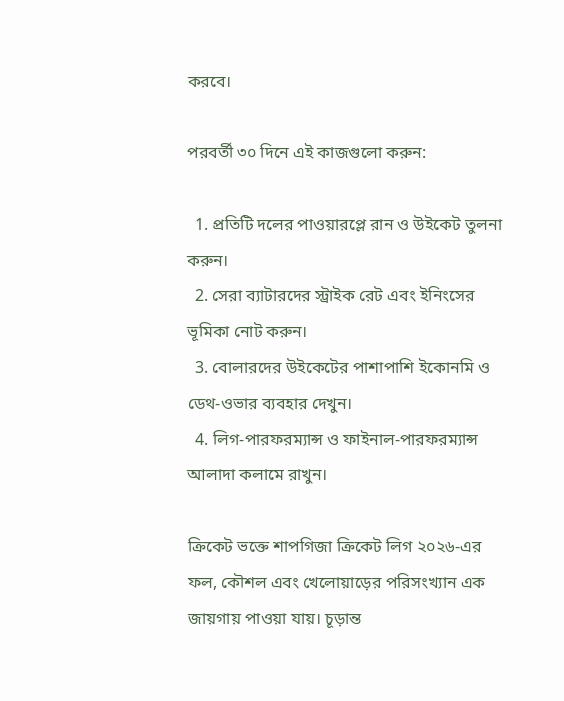করবে।

পরবর্তী ৩০ দিনে এই কাজগুলো করুন:

  1. প্রতিটি দলের পাওয়ারপ্লে রান ও উইকেট তুলনা করুন।
  2. সেরা ব্যাটারদের স্ট্রাইক রেট এবং ইনিংসের ভূমিকা নোট করুন।
  3. বোলারদের উইকেটের পাশাপাশি ইকোনমি ও ডেথ-ওভার ব্যবহার দেখুন।
  4. লিগ-পারফরম্যান্স ও ফাইনাল-পারফরম্যান্স আলাদা কলামে রাখুন।

ক্রিকেট ভক্তে শাপগিজা ক্রিকেট লিগ ২০২৬-এর ফল, কৌশল এবং খেলোয়াড়ের পরিসংখ্যান এক জায়গায় পাওয়া যায়। চূড়ান্ত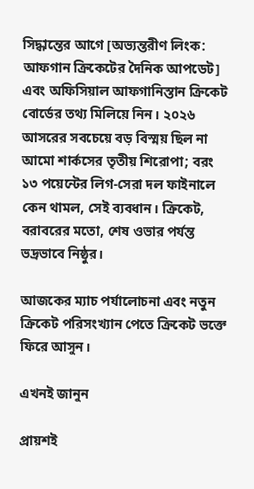সিদ্ধান্তের আগে [অভ্যন্তরীণ লিংক: আফগান ক্রিকেটের দৈনিক আপডেট] এবং অফিসিয়াল আফগানিস্তান ক্রিকেট বোর্ডের তথ্য মিলিয়ে নিন। ২০২৬ আসরের সবচেয়ে বড় বিস্ময় ছিল না আমো শার্কসের তৃতীয় শিরোপা; বরং ১৩ পয়েন্টের লিগ-সেরা দল ফাইনালে কেন থামল, সেই ব্যবধান। ক্রিকেট, বরাবরের মতো, শেষ ওভার পর্যন্ত ভদ্রভাবে নিষ্ঠুর।

আজকের ম্যাচ পর্যালোচনা এবং নতুন ক্রিকেট পরিসংখ্যান পেতে ক্রিকেট ভক্তে ফিরে আসুন।

এখনই জানুন

প্রায়শই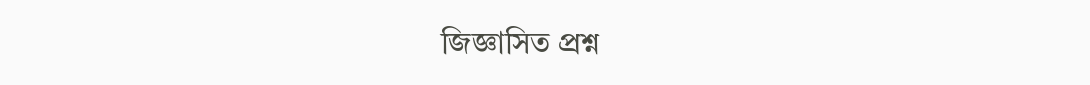জিজ্ঞাসিত প্রশ্ন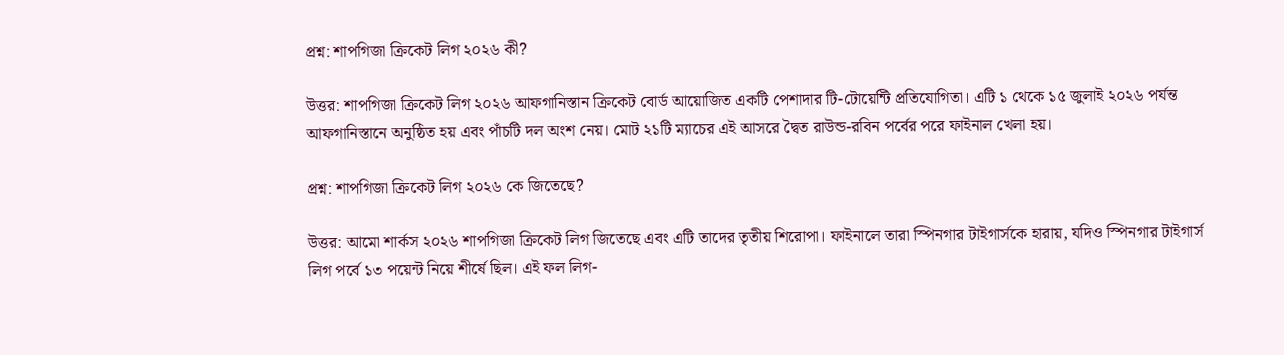প্রশ্ন: শাপগিজা ক্রিকেট লিগ ২০২৬ কী?

উত্তর: শাপগিজা ক্রিকেট লিগ ২০২৬ আফগানিস্তান ক্রিকেট বোর্ড আয়োজিত একটি পেশাদার টি-টোয়েন্টি প্রতিযোগিতা। এটি ১ থেকে ১৫ জুলাই ২০২৬ পর্যন্ত আফগানিস্তানে অনুষ্ঠিত হয় এবং পাঁচটি দল অংশ নেয়। মোট ২১টি ম্যাচের এই আসরে দ্বৈত রাউন্ড-রবিন পর্বের পরে ফাইনাল খেলা হয়।

প্রশ্ন: শাপগিজা ক্রিকেট লিগ ২০২৬ কে জিতেছে?

উত্তর: আমো শার্কস ২০২৬ শাপগিজা ক্রিকেট লিগ জিতেছে এবং এটি তাদের তৃতীয় শিরোপা। ফাইনালে তারা স্পিনগার টাইগার্সকে হারায়, যদিও স্পিনগার টাইগার্স লিগ পর্বে ১৩ পয়েন্ট নিয়ে শীর্ষে ছিল। এই ফল লিগ-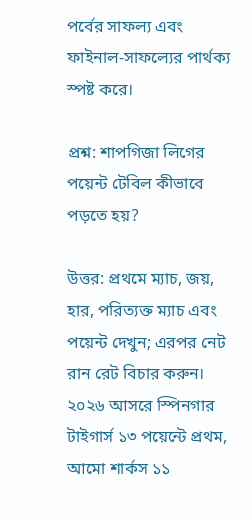পর্বের সাফল্য এবং ফাইনাল-সাফল্যের পার্থক্য স্পষ্ট করে।

প্রশ্ন: শাপগিজা লিগের পয়েন্ট টেবিল কীভাবে পড়তে হয়?

উত্তর: প্রথমে ম্যাচ, জয়, হার, পরিত্যক্ত ম্যাচ এবং পয়েন্ট দেখুন; এরপর নেট রান রেট বিচার করুন। ২০২৬ আসরে স্পিনগার টাইগার্স ১৩ পয়েন্টে প্রথম, আমো শার্কস ১১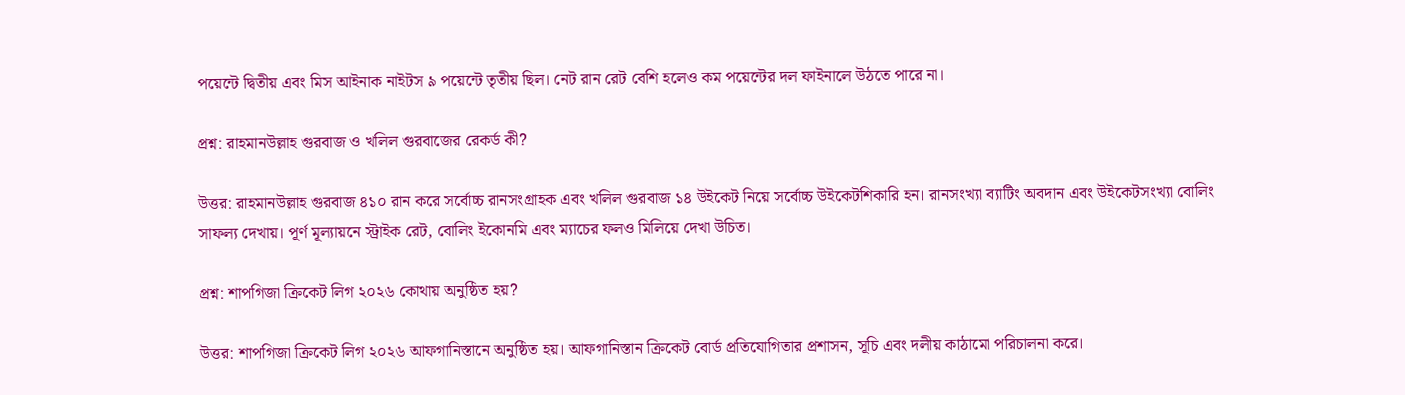পয়েন্টে দ্বিতীয় এবং মিস আইনাক নাইটস ৯ পয়েন্টে তৃতীয় ছিল। নেট রান রেট বেশি হলেও কম পয়েন্টের দল ফাইনালে উঠতে পারে না।

প্রশ্ন: রাহমানউল্লাহ গুরবাজ ও খলিল গুরবাজের রেকর্ড কী?

উত্তর: রাহমানউল্লাহ গুরবাজ ৪১০ রান করে সর্বোচ্চ রানসংগ্রাহক এবং খলিল গুরবাজ ১৪ উইকেট নিয়ে সর্বোচ্চ উইকেটশিকারি হন। রানসংখ্যা ব্যাটিং অবদান এবং উইকেটসংখ্যা বোলিং সাফল্য দেখায়। পূর্ণ মূল্যায়নে স্ট্রাইক রেট, বোলিং ইকোনমি এবং ম্যাচের ফলও মিলিয়ে দেখা উচিত।

প্রশ্ন: শাপগিজা ক্রিকেট লিগ ২০২৬ কোথায় অনুষ্ঠিত হয়?

উত্তর: শাপগিজা ক্রিকেট লিগ ২০২৬ আফগানিস্তানে অনুষ্ঠিত হয়। আফগানিস্তান ক্রিকেট বোর্ড প্রতিযোগিতার প্রশাসন, সূচি এবং দলীয় কাঠামো পরিচালনা করে।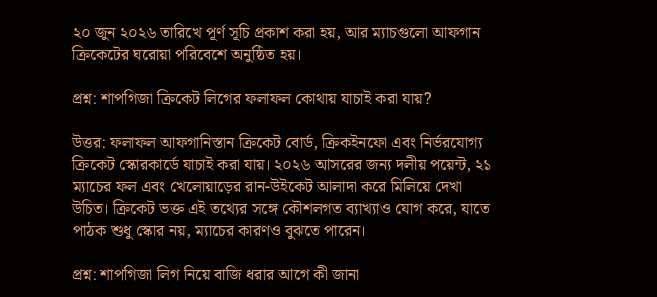২০ জুন ২০২৬ তারিখে পূর্ণ সূচি প্রকাশ করা হয়, আর ম্যাচগুলো আফগান ক্রিকেটের ঘরোয়া পরিবেশে অনুষ্ঠিত হয়।

প্রশ্ন: শাপগিজা ক্রিকেট লিগের ফলাফল কোথায় যাচাই করা যায়?

উত্তর: ফলাফল আফগানিস্তান ক্রিকেট বোর্ড, ক্রিকইনফো এবং নির্ভরযোগ্য ক্রিকেট স্কোরকার্ডে যাচাই করা যায়। ২০২৬ আসরের জন্য দলীয় পয়েন্ট, ২১ ম্যাচের ফল এবং খেলোয়াড়ের রান-উইকেট আলাদা করে মিলিয়ে দেখা উচিত। ক্রিকেট ভক্ত এই তথ্যের সঙ্গে কৌশলগত ব্যাখ্যাও যোগ করে, যাতে পাঠক শুধু স্কোর নয়, ম্যাচের কারণও বুঝতে পারেন।

প্রশ্ন: শাপগিজা লিগ নিয়ে বাজি ধরার আগে কী জানা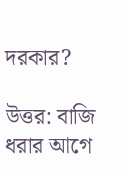দরকার?

উত্তর: বাজি ধরার আগে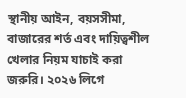স্থানীয় আইন, বয়সসীমা, বাজারের শর্ত এবং দায়িত্বশীল খেলার নিয়ম যাচাই করা জরুরি। ২০২৬ লিগে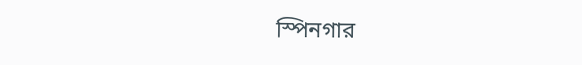স্পিনগার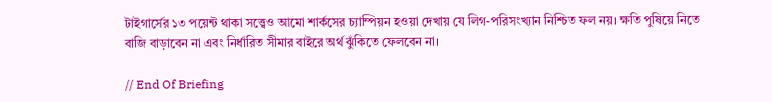টাইগার্সের ১৩ পয়েন্ট থাকা সত্ত্বেও আমো শার্কসের চ্যাম্পিয়ন হওয়া দেখায় যে লিগ-পরিসংখ্যান নিশ্চিত ফল নয়। ক্ষতি পুষিয়ে নিতে বাজি বাড়াবেন না এবং নির্ধারিত সীমার বাইরে অর্থ ঝুঁকিতে ফেলবেন না।

// End Of Briefing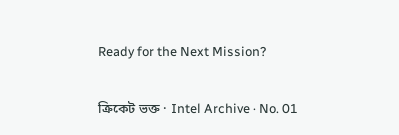Ready for the Next Mission?

ক্রিকেট ভক্ত · Intel Archive · No. 01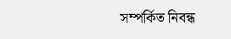সম্পর্কিত নিবন্ধ